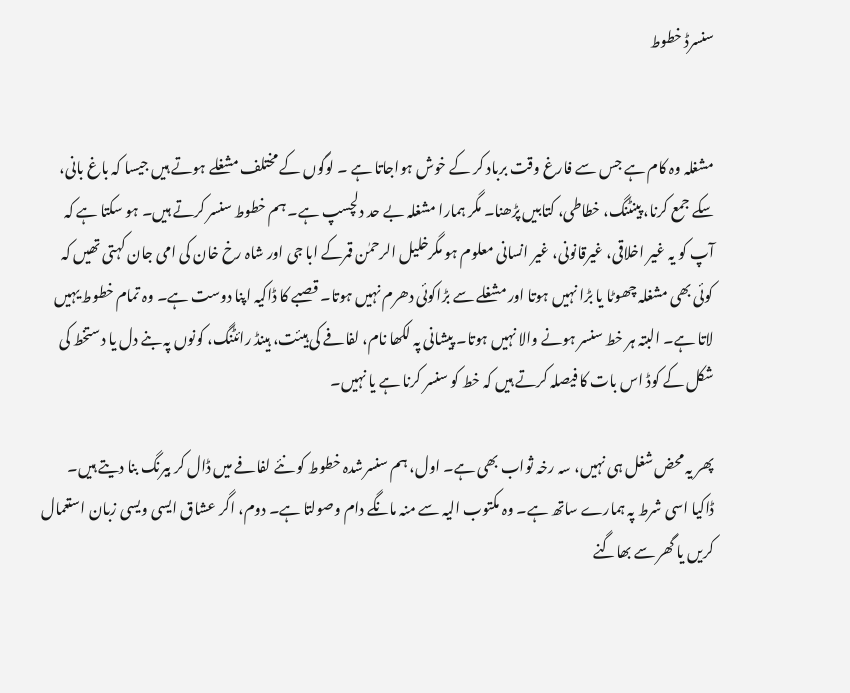سنسرڈ خطوط


مشغلہ وہ کام ہے جس سے فارغ وقت برباد کر کے خوش ہواجاتا ہے ۔ لوگوں کے مختلف مشغلے ہوتے ہیں جیسا کہ باغ بانی، سکے جمع کرنا، پینٹنگ، خطاطی، کتابیں پڑھنا۔ مگر ہمارا مشغلہ بے حد دلچسپ ہے۔ ہم خطوط سنسر کرتے ہیں۔ ہو سکتا ہے کہ آپ کو یہ غیر اخلاقی، غیرقانونی، غیر انسانی معلوم ہو مگرخلیل الرحمٰن قمرکے ابا جی اور شاہ رخ خان کی امی جان کہتی تھیں کہ کوئی بھی مشغلہ چھوٹا یا بڑا نہیں ہوتا اور مشغلے سے بڑاکوئی دھرم نہیں ہوتا۔ قصبے کا ڈاکیہ اپنا دوست ہے۔ وہ تمام خطوط یہیں لاتا ہے۔ البتہ ہر خط سنسر ہونے والا نہیں ہوتا۔ پیشانی پہ لکھا نام، لفافے کی ہیئت، ہینڈ رائٹنگ، کونوں پہ بنے دل یا دستخط کی شکل کے کوڈ اس بات کا فیصلہ کرتے ہیں کہ خط کو سنسر کرنا ہے یا نہیں۔

پھر یہ محض شغل ہی نہیں، سہ رخہ ثواب بھی ہے۔ اول، ہم سنسرشدہ خطوط کو نئے لفافے میں ڈال کر بیرنگ بنا دیتے ہیں۔ ڈاکیا اسی شرط پہ ہمارے ساتھ ہے۔ وہ مکتوب الیہ سے منہ مانگے دام وصولتا ہے۔ دوم، اگر عشاق ایسی ویسی زبان استعمال کریں یا گھر سے بھاگنے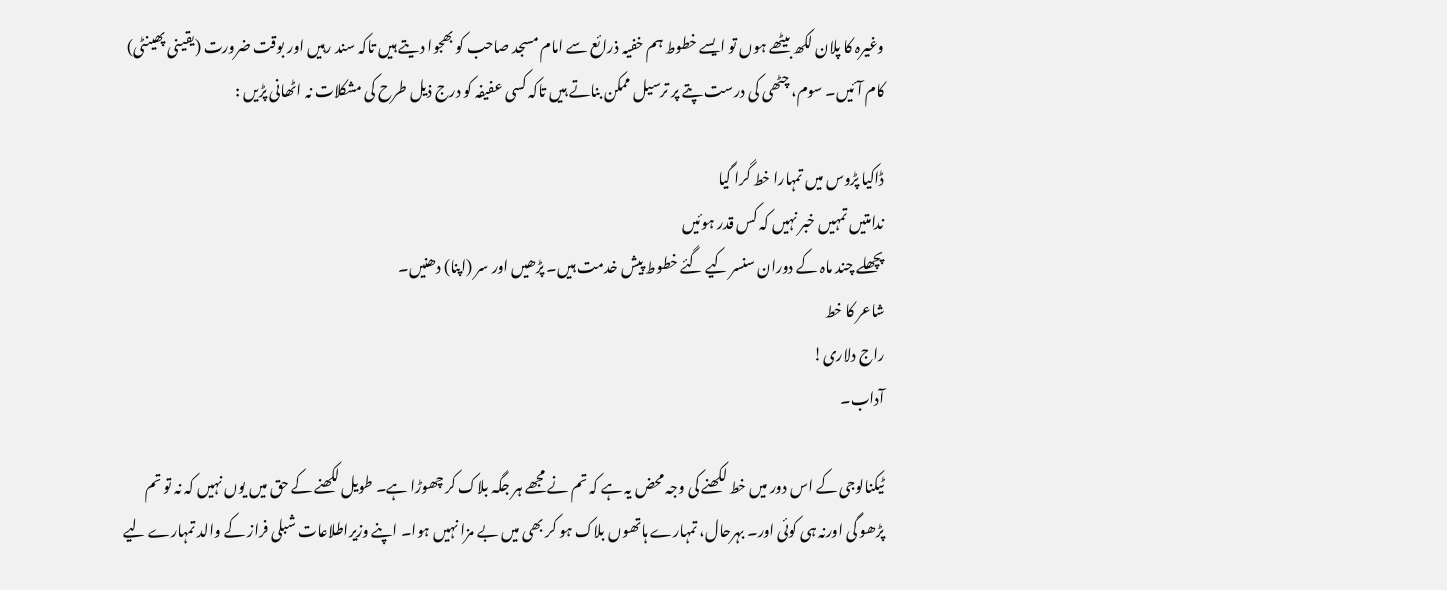وغیرہ کا پلان لکھ بیٹھے ہوں تو ایسے خطوط ہم خفیہ ذرائع سے امام مسجد صاحب کو بھجوا دیتے ہیں تاکہ سند رہیں اور بوقت ضرورت (یقینی پھینٹی) کام آئیں۔ سوم، چٹھی کی درست پتے پر ترسیل ممکن بناتے ہیں تاکہ کسی عفیفہ کو درج ذیل طرح کی مشکلات نہ اٹھانی پڑیں :

ڈاکیا پڑوس میں تمہارا خط گرا گیا
ندامتیں تمہیں خبر نہیں کہ کس قدر ہوئیں
پچھلے چند ماہ کے دوران سنسر کیے گئے خطوط پیش خدمت ہیں۔ پڑھیں اور سر (اپنا) دھنیں۔
شاعر کا خط
راج دلاری!
آداب۔

ٹیکنالوجی کے اس دور میں خط لکھنے کی وجہ محض یہ ہے کہ تم نے مجھے ہر جگہ بلاک کر چھوڑا ہے۔ طویل لکھنے کے حق میں یوں نہیں کہ نہ تو تم پڑھو گی اورنہ ہی کوئی اور۔ بہرحال، تمہارے ہاتھوں بلاک ہو کر بھی میں بے مزا نہیں ہوا۔ اپنے وزیراطلاعات شبلی فراز کے والد تمہارے لیے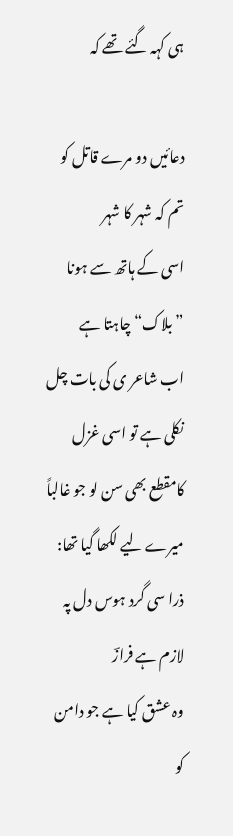ہی کہہ گئے تھے کہ

دعائیں دو مرے قاتل کو تم کہ شہر کا شہر
اسی کے ہاتھ سے ہونا ”بلاک“ چاہتا ہے
اب شاعر ی کی بات چل نکلی ہے تو اسی غزل کامقطع بھی سن لو جو غالباً میرے لیے لکھا گیا تھا:
ذرا سی گرد ہوس دل پہ لازم ہے فرازؔ
وہ عشق کیا ہے جو دامن کو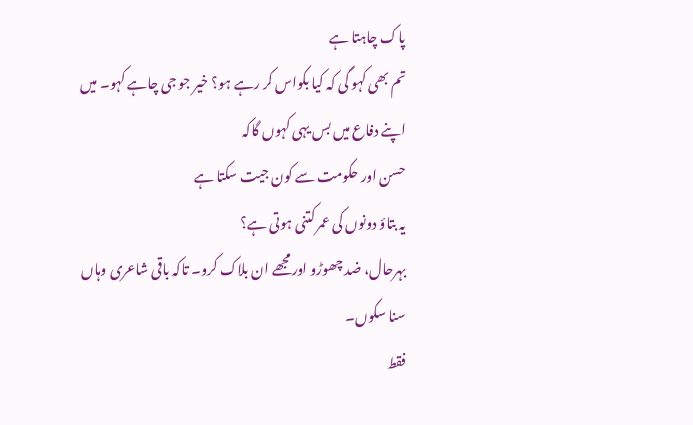پاک چاہتا ہے
تم بھی کہو گی کہ کیا بکواس کر رہے ہو؟ خیر جو جی چاہے کہو۔ میں اپنے دفاع میں بس یہی کہوں گاکہ
حسن اور حکومت سے کون جیت سکتا ہے
یہ بتاؤ دونوں کی عمر کتنی ہوتی ہے؟
بہرحال، ضد چھوڑو اورمجھے ان بلاک کرو۔ تاکہ باقی شاعری وہاں سنا سکوں۔
فقط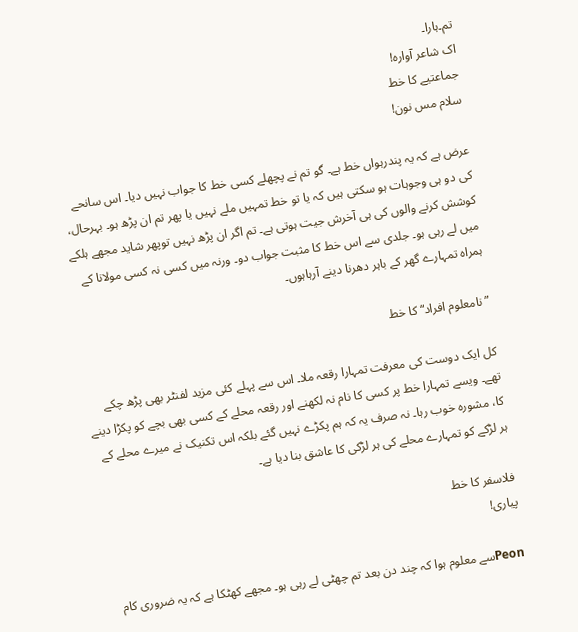تم۔ہارا۔
اک شاعر آوارہ!
جماعتیے کا خط
سلام مس نون!

عرض ہے کہ یہ پندرہواں خط ہے۔ گو تم نے پچھلے کسی خط کا جواب نہیں دیا۔ اس سانحے کی دو ہی وجوہات ہو سکتی ہیں کہ یا تو خط تمہیں ملے نہیں یا پھر تم ان پڑھ ہو۔ بہرحال، کوشش کرنے والوں کی ہی آخرش جیت ہوتی ہے۔ تم اگر ان پڑھ نہیں توپھر شاید مجھے ہلکے میں لے رہی ہو۔ جلدی سے اس خط کا مثبت جواب دو۔ ورنہ میں کسی نہ کسی مولانا کے ہمراہ تمہارے گھر کے باہر دھرنا دینے آرہاہوں۔

”نامعلوم افراد“ کا خط

کل ایک دوست کی معرفت تمہارا رقعہ ملا۔ اس سے پہلے کئی مزید لفنٹر بھی پڑھ چکے تھے۔ ویسے تمہارا خط پر کسی کا نام نہ لکھنے اور رقعہ محلے کے کسی بھی بچے کو پکڑا دینے کا، مشورہ خوب رہا۔ نہ صرف یہ کہ ہم پکڑے نہیں گئے بلکہ اس تکنیک نے میرے محلے کے ہر لڑکے کو تمہارے محلے کی ہر لڑکی کا عاشق بنا دیا ہے۔

فلاسفر کا خط
پیاری!

Peonسے معلوم ہوا کہ چند دن بعد تم چھٹی لے رہی ہو۔ مجھے کھٹکا ہے کہ یہ ضروری کام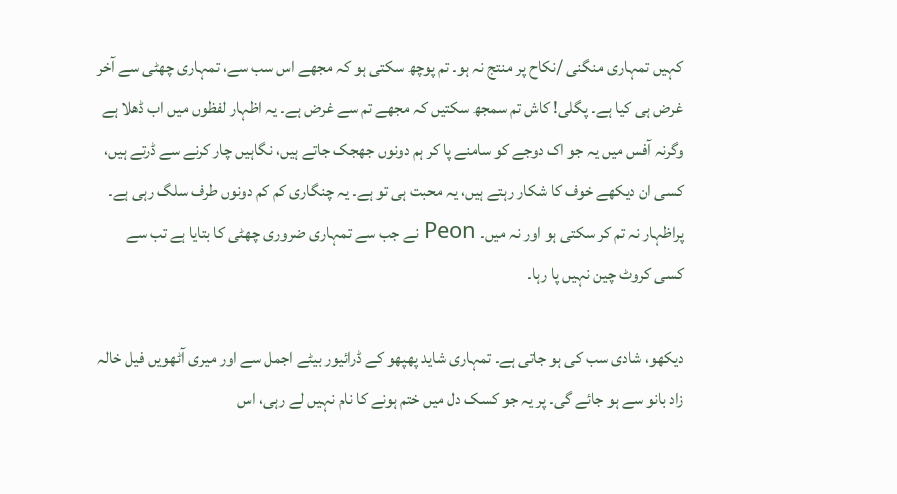کہیں تمہاری منگنی /نکاح پر منتج نہ ہو۔ تم پوچھ سکتی ہو کہ مجھے اس سب سے، تمہاری چھٹی سے آخر غرض ہی کیا ہے۔ پگلی! کاش تم سمجھ سکتیں کہ مجھے تم سے غرض ہے۔ یہ اظہار لفظوں میں اب ڈھلا ہے وگرنہ آفس میں یہ جو اک دوجے کو سامنے پا کر ہم دونوں جھجک جاتے ہیں، نگاہیں چار کرنے سے ڈرتے ہیں، کسی ان دیکھے خوف کا شکار رہتے ہیں، یہ محبت ہی تو ہے۔ یہ چنگاری کم کم دونوں طرف سلگ رہی ہے۔ پراظہار نہ تم کر سکتی ہو اور نہ میں۔ Peon نے جب سے تمہاری ضروری چھٹی کا بتایا ہے تب سے کسی کروٹ چین نہیں پا رہا۔

دیکھو، شادی سب کی ہو جاتی ہے۔ تمہاری شاید پھپھو کے ڈرائیور بیٹے اجمل سے اور میری آٹھویں فیل خالہ زاد بانو سے ہو جائے گی۔ پر یہ جو کسک دل میں ختم ہونے کا نام نہیں لے رہی، اس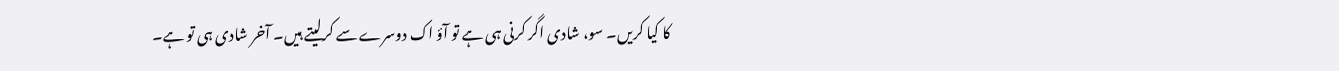کا کیا کریں۔ سو، شادی اگر کرنی ہی ہے تو آؤ اک دوسرے سے کرلیتے ہیں۔ آخر شادی ہی تو ہے۔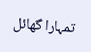تمہارا گھائل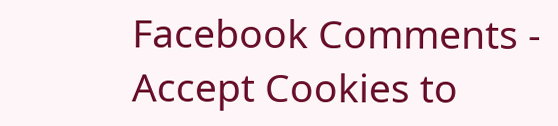Facebook Comments - Accept Cookies to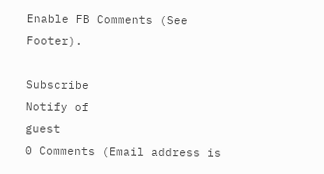Enable FB Comments (See Footer).

Subscribe
Notify of
guest
0 Comments (Email address is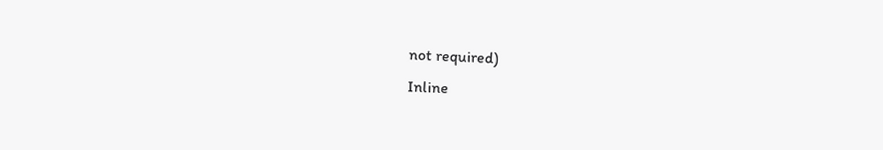not required)
Inline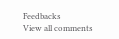Feedbacks
View all comments